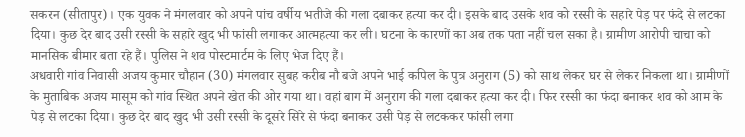सकरन (सीतापुर)। एक युवक ने मंगलवार को अपने पांच वर्षीय भतीजे की गला दबाकर हत्या कर दी। इसके बाद उसके शव को रस्सी के सहारे पेड़ पर फंदे से लटका दिया। कुछ देर बाद उसी रस्सी के सहारे खुद भी फांसी लगाकर आत्महत्या कर ली। घटना के कारणों का अब तक पता नहीं चल सका है। ग्रामीण आरोपी चाचा को मानसिक बीमार बता रहे हैं। पुलिस ने शव पोस्टमार्टम के लिए भेज दिए हैं।
अधवारी गांव निवासी अजय कुमार चौहान (30) मंगलवार सुबह करीब नौ बजे अपने भाई कपिल के पुत्र अनुराग (5) को साथ लेकर घर से लेकर निकला था। ग्रामीणों के मुताबिक अजय मासूम को गांव स्थित अपने खेत की ओर गया था। वहां बाग में अनुराग की गला दबाकर हत्या कर दी। फिर रस्सी का फंदा बनाकर शव को आम के पेड़ से लटका दिया। कुछ देर बाद खुद भी उसी रस्सी के दूसरे सिरे से फंदा बनाकर उसी पेड़ से लटककर फांसी लगा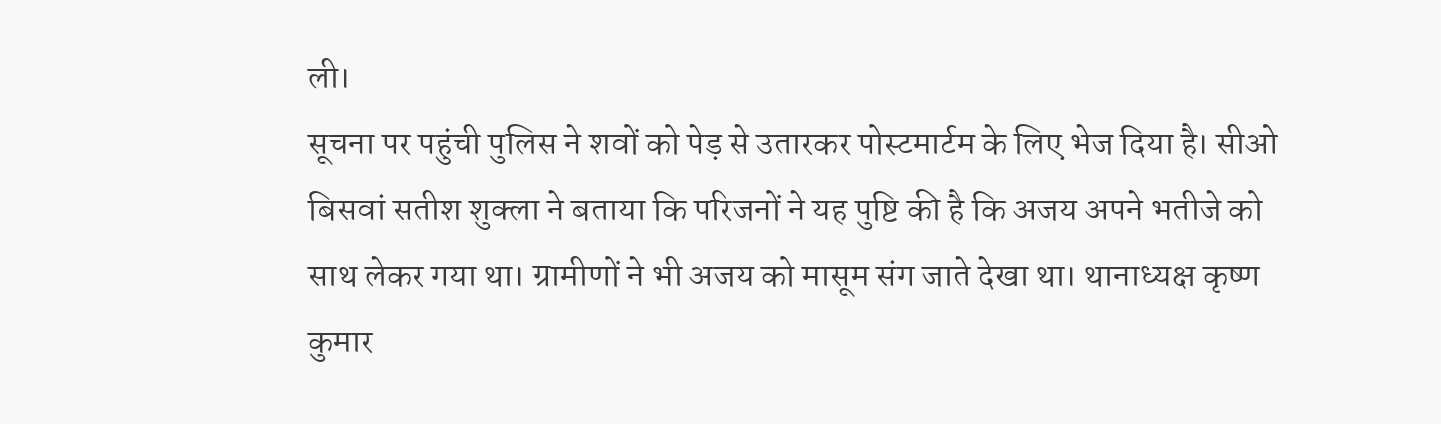ली।
सूचना पर पहुंची पुलिस ने शवों को पेड़ से उतारकर पोस्टमार्टम के लिए भेज दिया है। सीओ बिसवां सतीश शुक्ला ने बताया कि परिजनों ने यह पुष्टि की है कि अजय अपने भतीजे को साथ लेकर गया था। ग्रामीणों ने भी अजय को मासूम संग जाते देखा था। थानाध्यक्ष कृष्ण कुमार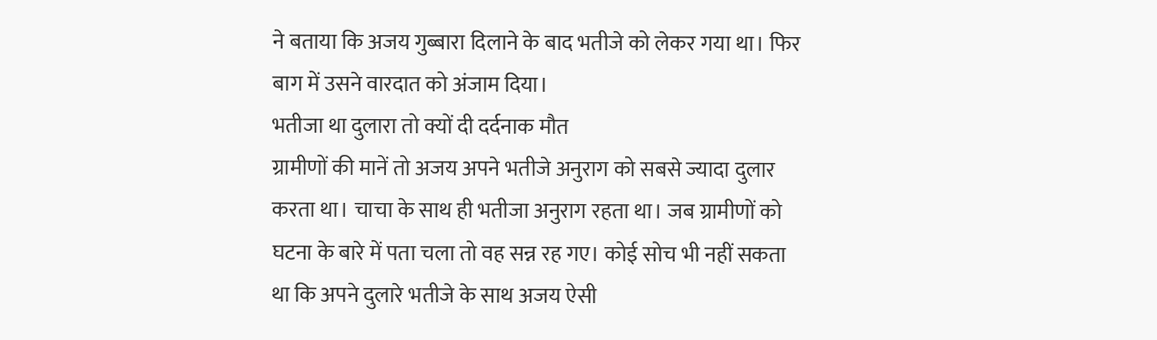ने बताया कि अजय गुब्बारा दिलाने के बाद भतीजे को लेकर गया था। फिर बाग में उसने वारदात को अंजाम दिया।
भतीजा था दुलारा तो क्यों दी दर्दनाक मौत
ग्रामीणों की मानें तो अजय अपने भतीजे अनुराग को सबसे ज्यादा दुलार करता था। चाचा के साथ ही भतीजा अनुराग रहता था। जब ग्रामीणों को घटना के बारे में पता चला तो वह सन्न रह गए। कोई सोच भी नहीं सकता था कि अपने दुलारे भतीजे के साथ अजय ऐसी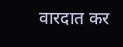वारदात कर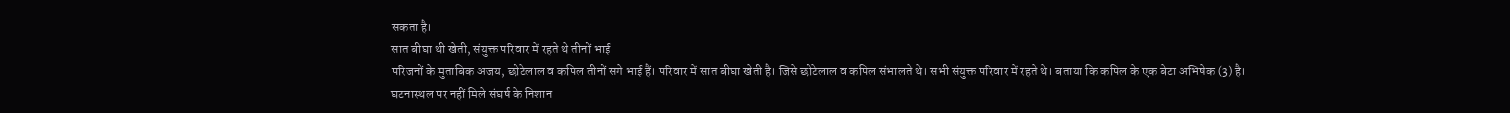सकता है।
सात बीघा थी खेती, संयुक्त परिवार में रहते थे तीनों भाई
परिजनों के मुताबिक अजय, छोटेलाल व कपिल तीनों सगे भाई हैं। परिवार में सात बीघा खेती है। जिसे छोटेलाल व कपिल संभालते थे। सभी संयुक्त परिवार में रहते थे। बताया कि कपिल के एक बेटा अभिषेक (3) है।
घटनास्थल पर नहीं मिले संघर्ष के निशान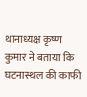थानाध्यक्ष कृष्ण कुमार ने बताया कि घटनास्थल की काफी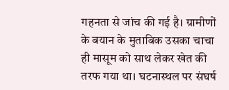गहनता से जांच की गई है। ग्रामीणों के बयान के मुताबिक उसका चाचा ही मासूम को साथ लेकर खेत की तरफ गया था। घटनास्थल पर संघर्ष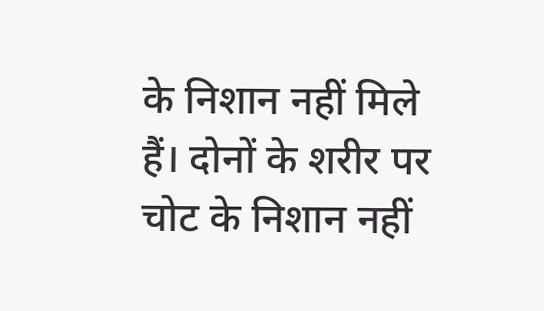के निशान नहीं मिले हैं। दोनों के शरीर पर चोट के निशान नहीं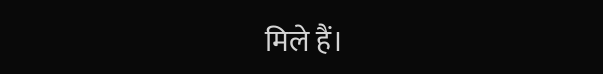मिले हैं।